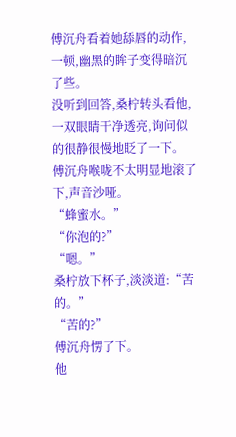傅沉舟看着她舔唇的动作,一顿,幽黑的眸子变得暗沉了些。
没听到回答,桑柠转头看他,一双眼睛干净透亮,询问似的很静很慢地眨了一下。
傅沉舟喉咙不太明显地滚了下,声音沙哑。
“蜂蜜水。”
“你泡的?”
“嗯。”
桑柠放下杯子,淡淡道:“苦的。”
“苦的?”
傅沉舟愣了下。
他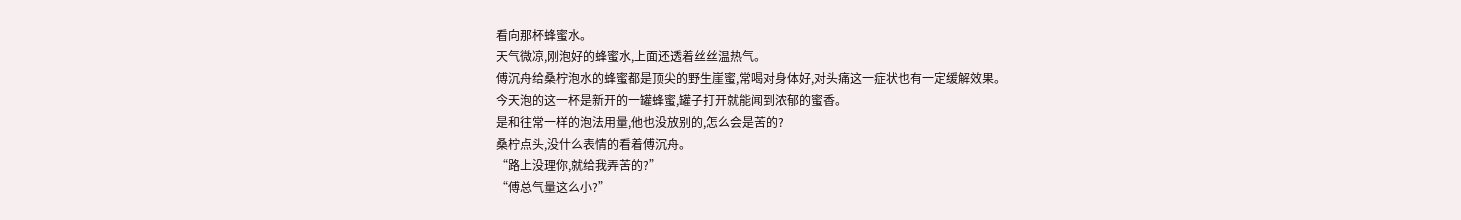看向那杯蜂蜜水。
天气微凉,刚泡好的蜂蜜水,上面还透着丝丝温热气。
傅沉舟给桑柠泡水的蜂蜜都是顶尖的野生崖蜜,常喝对身体好,对头痛这一症状也有一定缓解效果。
今天泡的这一杯是新开的一罐蜂蜜,罐子打开就能闻到浓郁的蜜香。
是和往常一样的泡法用量,他也没放别的,怎么会是苦的?
桑柠点头,没什么表情的看着傅沉舟。
“路上没理你,就给我弄苦的?”
“傅总气量这么小?”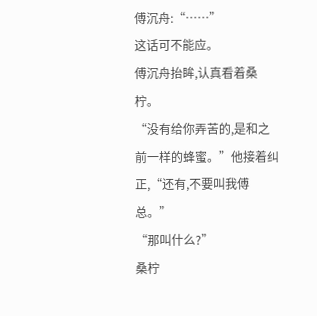傅沉舟:“……”
这话可不能应。
傅沉舟抬眸,认真看着桑柠。
“没有给你弄苦的,是和之前一样的蜂蜜。”他接着纠正,“还有,不要叫我傅总。”
“那叫什么?”
桑柠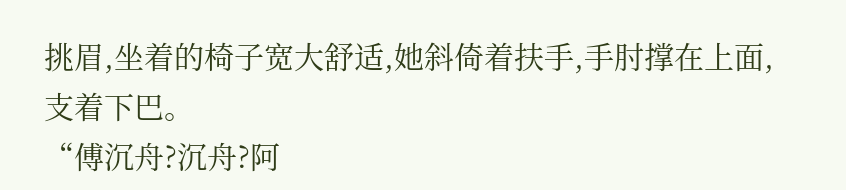挑眉,坐着的椅子宽大舒适,她斜倚着扶手,手肘撑在上面,支着下巴。
“傅沉舟?沉舟?阿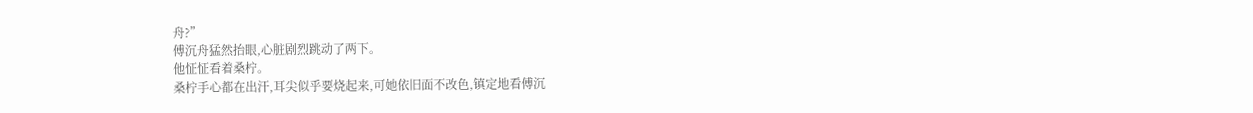舟?”
傅沉舟猛然抬眼,心脏剧烈跳动了两下。
他怔怔看着桑柠。
桑柠手心都在出汗,耳尖似乎要烧起来,可她依旧面不改色,镇定地看傅沉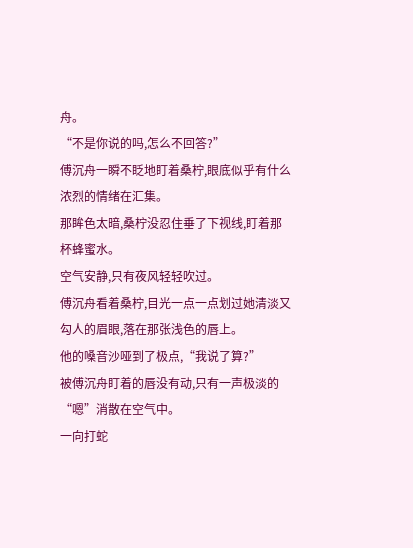舟。
“不是你说的吗,怎么不回答?”
傅沉舟一瞬不眨地盯着桑柠,眼底似乎有什么浓烈的情绪在汇集。
那眸色太暗,桑柠没忍住垂了下视线,盯着那杯蜂蜜水。
空气安静,只有夜风轻轻吹过。
傅沉舟看着桑柠,目光一点一点划过她清淡又勾人的眉眼,落在那张浅色的唇上。
他的嗓音沙哑到了极点,“我说了算?”
被傅沉舟盯着的唇没有动,只有一声极淡的“嗯”消散在空气中。
一向打蛇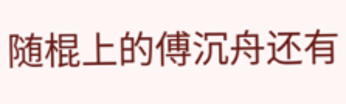随棍上的傅沉舟还有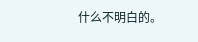什么不明白的。